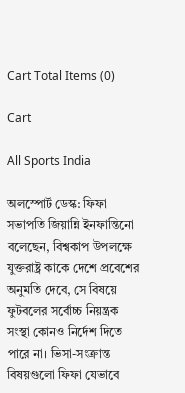Cart Total Items (0)

Cart

All Sports India

অলস্পোর্ট ডেস্ক: ফিফা সভাপতি জিয়ান্নি ইনফান্তিনো বলেছেন, বিশ্বকাপ উপলক্ষে যুক্তরাষ্ট্র কাকে দেশে প্রবেশের অনুমতি দেবে, সে বিষয়ে ফুটবলের সর্বোচ্চ নিয়ন্ত্রক সংস্থা কোনও নির্দেশ দিতে পারে না। ভিসা-সংক্রান্ত বিষয়গুলো ফিফা যেভাবে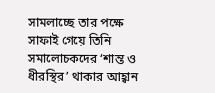সামলাচ্ছে তার পক্ষে সাফাই গেয়ে তিনি সমালোচকদের ‘শান্ত ও ধীরস্থির’ থাকার আহ্বান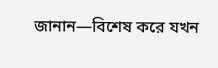জানান—বিশেষ করে যখন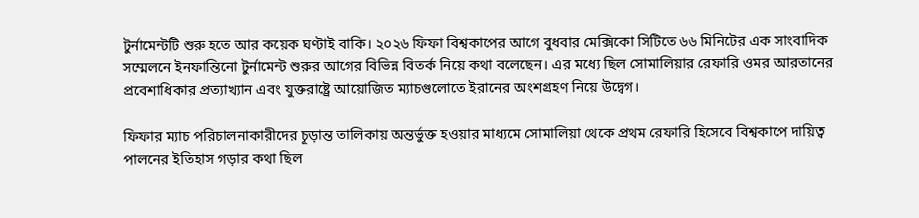টুর্নামেন্টটি শুরু হতে আর কয়েক ঘণ্টাই বাকি। ২০২৬ ফিফা বিশ্বকাপের আগে বুধবার মেক্সিকো সিটিতে ৬৬ মিনিটের এক সাংবাদিক সম্মেলনে ইনফান্তিনো টুর্নামেন্ট শুরুর আগের বিভিন্ন বিতর্ক নিয়ে কথা বলেছেন। এর মধ্যে ছিল সোমালিয়ার রেফারি ওমর আরতানের প্রবেশাধিকার প্রত্যাখ্যান এবং যুক্তরাষ্ট্রে আয়োজিত ম্যাচগুলোতে ইরানের অংশগ্রহণ নিয়ে উদ্বেগ।

ফিফার ম্যাচ পরিচালনাকারীদের চূড়ান্ত তালিকায় অন্তর্ভুক্ত হওয়ার মাধ্যমে সোমালিয়া থেকে প্রথম রেফারি হিসেবে বিশ্বকাপে দায়িত্ব পালনের ইতিহাস গড়ার কথা ছিল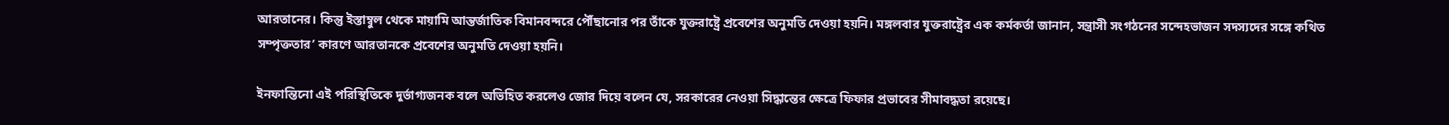আরতানের। কিন্তু ইস্তাম্বুল থেকে মায়ামি আন্তর্জাতিক বিমানবন্দরে পৌঁছানোর পর তাঁকে যুক্তরাষ্ট্রে প্রবেশের অনুমতি দেওয়া হয়নি। মঙ্গলবার যুক্তরাষ্ট্রের এক কর্মকর্তা জানান, সন্ত্রাসী সংগঠনের সন্দেহভাজন সদস্যদের সঙ্গে কথিত সম্পৃক্ততার’ কারণে আরতানকে প্রবেশের অনুমতি দেওয়া হয়নি।

ইনফান্তিনো এই পরিস্থিতিকে দুর্ভাগ্যজনক বলে অভিহিত করলেও জোর দিয়ে বলেন যে, সরকারের নেওয়া সিদ্ধান্তের ক্ষেত্রে ফিফার প্রভাবের সীমাবদ্ধতা রয়েছে।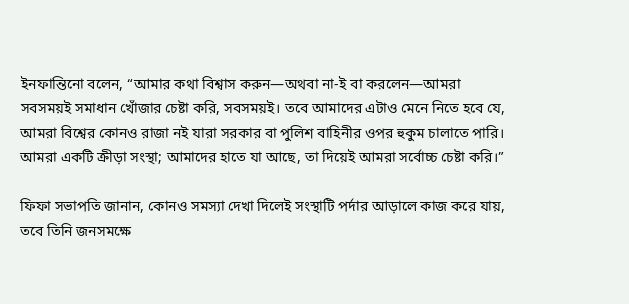ইনফান্তিনো বলেন, “আমার কথা বিশ্বাস করুন—অথবা না-ই বা করলেন—আমরা সবসময়ই সমাধান খোঁজার চেষ্টা করি, সবসময়ই। তবে আমাদের এটাও মেনে নিতে হবে যে, আমরা বিশ্বের কোনও রাজা নই যারা সরকার বা পুলিশ বাহিনীর ওপর হুকুম চালাতে পারি। আমরা একটি ক্রীড়া সংস্থা; আমাদের হাতে যা আছে, তা দিয়েই আমরা সর্বোচ্চ চেষ্টা করি।”

ফিফা সভাপতি জানান, কোনও সমস্যা দেখা দিলেই সংস্থাটি পর্দার আড়ালে কাজ করে যায়, তবে তিনি জনসমক্ষে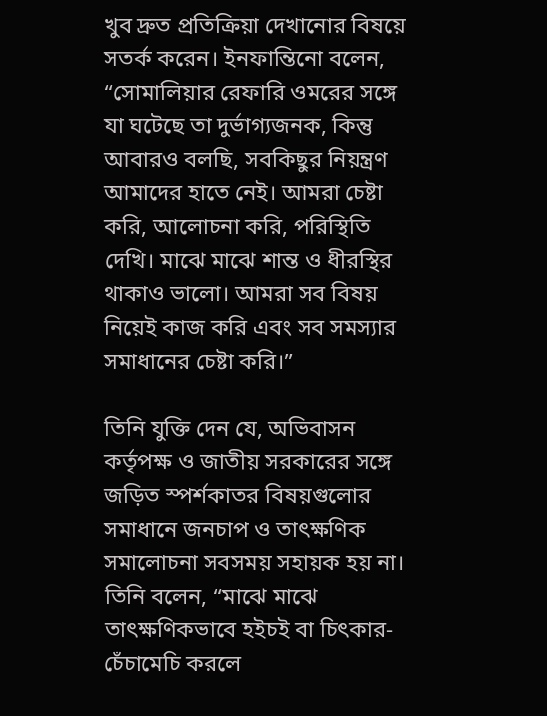খুব দ্রুত প্রতিক্রিয়া দেখানোর বিষয়ে সতর্ক করেন। ইনফান্তিনো বলেন, “সোমালিয়ার রেফারি ওমরের সঙ্গে যা ঘটেছে তা দুর্ভাগ্যজনক, কিন্তু আবারও বলছি, সবকিছুর নিয়ন্ত্রণ আমাদের হাতে নেই। আমরা চেষ্টা করি, আলোচনা করি, পরিস্থিতি দেখি। মাঝে মাঝে শান্ত ও ধীরস্থির থাকাও ভালো। আমরা সব বিষয় নিয়েই কাজ করি এবং সব সমস্যার সমাধানের চেষ্টা করি।”

তিনি যুক্তি দেন যে, অভিবাসন কর্তৃপক্ষ ও জাতীয় সরকারের সঙ্গে জড়িত স্পর্শকাতর বিষয়গুলোর সমাধানে জনচাপ ও তাৎক্ষণিক সমালোচনা সবসময় সহায়ক হয় না। তিনি বলেন, “মাঝে মাঝে তাৎক্ষণিকভাবে হইচই বা চিৎকার-চেঁচামেচি করলে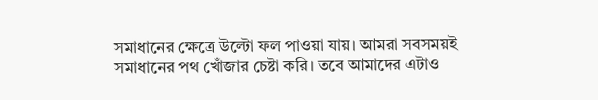সমাধানের ক্ষেত্রে উল্টো ফল পাওয়া যায়। আমরা সবসময়ই সমাধানের পথ খোঁজার চেষ্টা করি। তবে আমাদের এটাও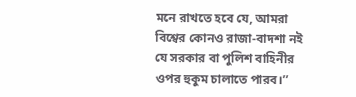মনে রাখতে হবে যে, আমরা বিশ্বের কোনও রাজা-বাদশা নই যে সরকার বা পুলিশ বাহিনীর ওপর হুকুম চালাতে পারব।’’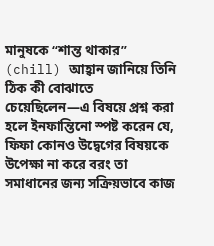মানুষকে “শান্ত থাকার” (chill) আহ্বান জানিয়ে তিনি ঠিক কী বোঝাতে চেয়েছিলেন—এ বিষয়ে প্রশ্ন করা হলে ইনফান্তিনো স্পষ্ট করেন যে, ফিফা কোনও উদ্বেগের বিষয়কে উপেক্ষা না করে বরং তা সমাধানের জন্য সক্রিয়ভাবে কাজ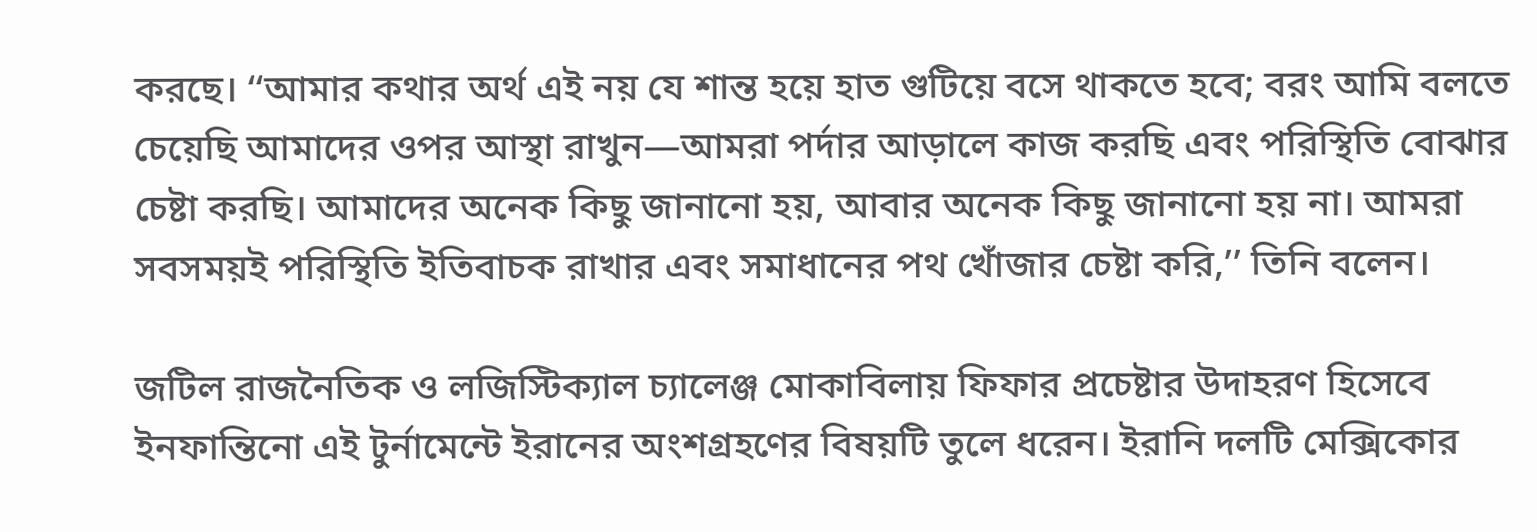করছে। ‘‘আমার কথার অর্থ এই নয় যে শান্ত হয়ে হাত গুটিয়ে বসে থাকতে হবে; বরং আমি বলতে চেয়েছি আমাদের ওপর আস্থা রাখুন—আমরা পর্দার আড়ালে কাজ করছি এবং পরিস্থিতি বোঝার চেষ্টা করছি। আমাদের অনেক কিছু জানানো হয়, আবার অনেক কিছু জানানো হয় না। আমরা সবসময়ই পরিস্থিতি ইতিবাচক রাখার এবং সমাধানের পথ খোঁজার চেষ্টা করি,’’ তিনি বলেন।

জটিল রাজনৈতিক ও লজিস্টিক্যাল চ্যালেঞ্জ মোকাবিলায় ফিফার প্রচেষ্টার উদাহরণ হিসেবে ইনফান্তিনো এই টুর্নামেন্টে ইরানের অংশগ্রহণের বিষয়টি তুলে ধরেন। ইরানি দলটি মেক্সিকোর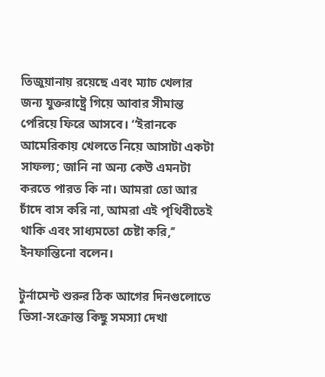তিজুয়ানায় রয়েছে এবং ম্যাচ খেলার জন্য যুক্তরাষ্ট্রে গিয়ে আবার সীমান্ত পেরিয়ে ফিরে আসবে। ‘‘ইরানকে আমেরিকায় খেলতে নিয়ে আসাটা একটা সাফল্য; জানি না অন্য কেউ এমনটা করতে পারত কি না। আমরা তো আর চাঁদে বাস করি না, আমরা এই পৃথিবীতেই থাকি এবং সাধ্যমতো চেষ্টা করি,’’ ইনফান্তিনো বলেন।

টুর্নামেন্ট শুরুর ঠিক আগের দিনগুলোতে ভিসা-সংক্রান্ত কিছু সমস্যা দেখা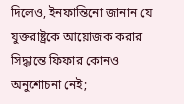দিলেও, ইনফান্তিনো জানান যে যুক্তরাষ্ট্রকে আয়োজক করার সিদ্ধান্তে ফিফার কোনও অনুশোচনা নেই;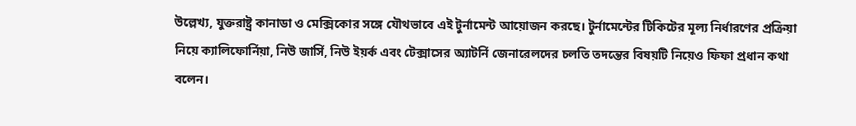উল্লেখ্য, যুক্তরাষ্ট্র কানাডা ও মেক্সিকোর সঙ্গে যৌথভাবে এই টুর্নামেন্ট আয়োজন করছে। টুর্নামেন্টের টিকিটের মূল্য নির্ধারণের প্রক্রিয়া নিয়ে ক্যালিফোর্নিয়া, নিউ জার্সি, নিউ ইয়র্ক এবং টেক্সাসের অ্যাটর্নি জেনারেলদের চলতি তদন্তের বিষয়টি নিয়েও ফিফা প্রধান কথা বলেন।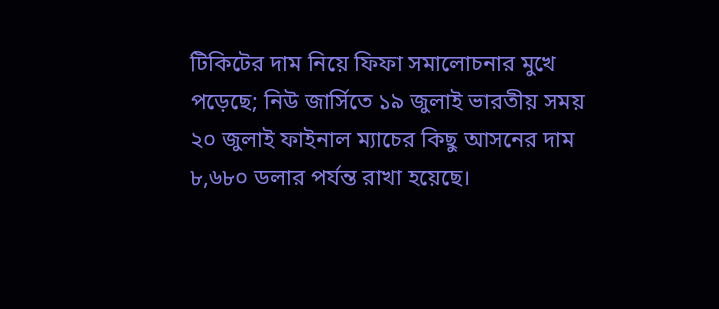টিকিটের দাম নিয়ে ফিফা সমালোচনার মুখে পড়েছে; নিউ জার্সিতে ১৯ জুলাই ভারতীয় সময় ২০ জুলাই ফাইনাল ম্যাচের কিছু আসনের দাম ৮,৬৮০ ডলার পর্যন্ত রাখা হয়েছে।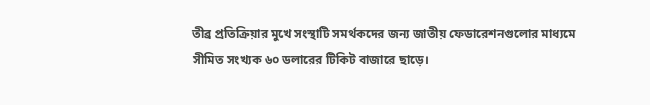তীব্র প্রতিক্রিয়ার মুখে সংস্থাটি সমর্থকদের জন্য জাতীয় ফেডারেশনগুলোর মাধ্যমে সীমিত সংখ্যক ৬০ ডলারের টিকিট বাজারে ছাড়ে।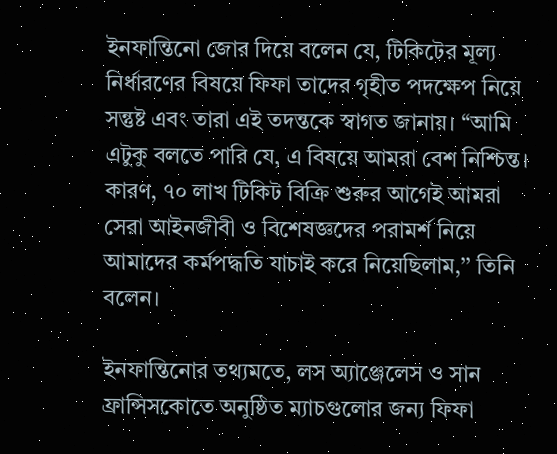ইনফান্তিনো জোর দিয়ে বলেন যে, টিকিটের মূল্য নির্ধারণের বিষয়ে ফিফা তাদের গৃহীত পদক্ষেপ নিয়ে সন্তুষ্ট এবং তারা এই তদন্তকে স্বাগত জানায়। ‘‘আমি এটুকু বলতে পারি যে, এ বিষয়ে আমরা বেশ নিশ্চিন্ত। কারণ, ৭০ লাখ টিকিট বিক্রি শুরুর আগেই আমরা সেরা আইনজীবী ও বিশেষজ্ঞদের পরামর্শ নিয়ে আমাদের কর্মপদ্ধতি যাচাই করে নিয়েছিলাম,’’ তিনি বলেন।

ইনফান্তিনোর তথ্যমতে, লস অ্যাঞ্জেলেস ও সান ফ্রান্সিসকোতে অনুষ্ঠিত ম্যাচগুলোর জন্য ফিফা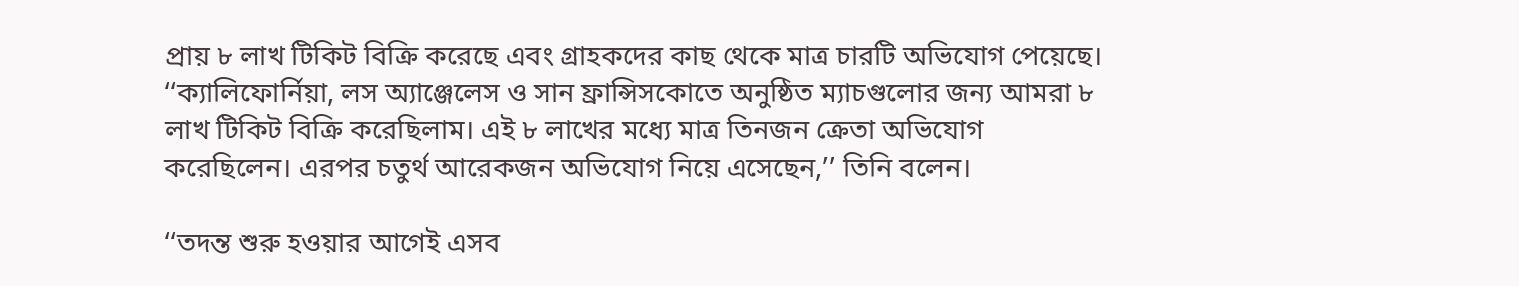প্রায় ৮ লাখ টিকিট বিক্রি করেছে এবং গ্রাহকদের কাছ থেকে মাত্র চারটি অভিযোগ পেয়েছে। ‘‘ক্যালিফোর্নিয়া, লস অ্যাঞ্জেলেস ও সান ফ্রান্সিসকোতে অনুষ্ঠিত ম্যাচগুলোর জন্য আমরা ৮ লাখ টিকিট বিক্রি করেছিলাম। এই ৮ লাখের মধ্যে মাত্র তিনজন ক্রেতা অভিযোগ করেছিলেন। এরপর চতুর্থ আরেকজন অভিযোগ নিয়ে এসেছেন,’’ তিনি বলেন।

‘‘তদন্ত শুরু হওয়ার আগেই এসব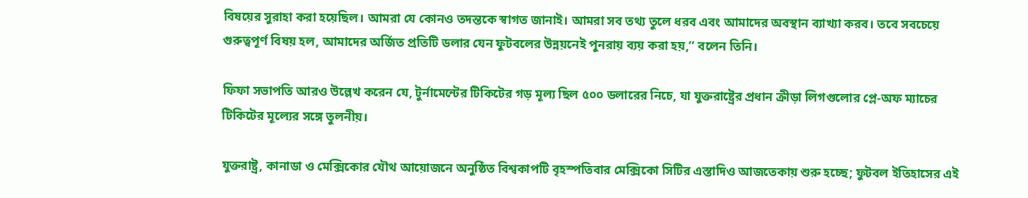বিষয়ের সুরাহা করা হয়েছিল। আমরা যে কোনও তদন্তকে স্বাগত জানাই। আমরা সব তথ্য তুলে ধরব এবং আমাদের অবস্থান ব্যাখ্যা করব। তবে সবচেয়ে গুরুত্বপূর্ণ বিষয় হল, আমাদের অর্জিত প্রতিটি ডলার যেন ফুটবলের উন্নয়নেই পুনরায় ব্যয় করা হয়,’’ বলেন তিনি।

ফিফা সভাপতি আরও উল্লেখ করেন যে, টুর্নামেন্টের টিকিটের গড় মূল্য ছিল ৫০০ ডলারের নিচে, যা যুক্তরাষ্ট্রের প্রধান ক্রীড়া লিগগুলোর প্লে-অফ ম্যাচের টিকিটের মূল্যের সঙ্গে তুলনীয়।

যুক্তরাষ্ট্র, কানাডা ও মেক্সিকোর যৌথ আয়োজনে অনুষ্ঠিত বিশ্বকাপটি বৃহস্পতিবার মেক্সিকো সিটির এস্তাদিও আজতেকায় শুরু হচ্ছে; ফুটবল ইতিহাসের এই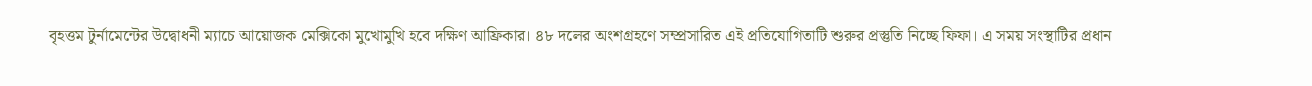বৃহত্তম টুর্নামেন্টের উদ্বোধনী ম্যাচে আয়োজক মেক্সিকো মুখোমুখি হবে দক্ষিণ আফ্রিকার। ৪৮ দলের অংশগ্রহণে সম্প্রসারিত এই প্রতিযোগিতাটি শুরুর প্রস্তুতি নিচ্ছে ফিফা। এ সময় সংস্থাটির প্রধান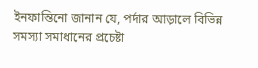ইনফান্তিনো জানান যে, পর্দার আড়ালে বিভিন্ন সমস্যা সমাধানের প্রচেষ্টা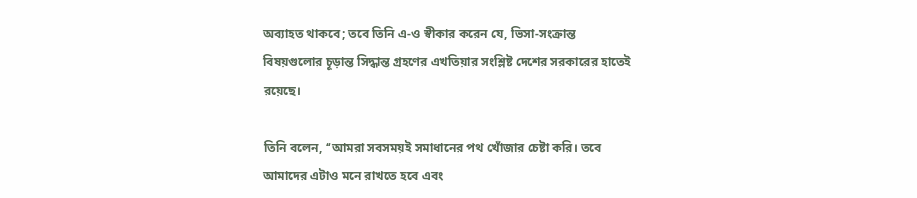অব্যাহত থাকবে; তবে তিনি এ-ও স্বীকার করেন যে, ভিসা-সংক্রান্ত বিষয়গুলোর চূড়ান্ত সিদ্ধান্ত গ্রহণের এখতিয়ার সংশ্লিষ্ট দেশের সরকারের হাতেই রয়েছে।

তিনি বলেন, ‘‘আমরা সবসময়ই সমাধানের পথ খোঁজার চেষ্টা করি। তবে আমাদের এটাও মনে রাখতে হবে এবং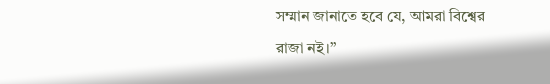সম্মান জানাতে হবে যে, আমরা বিশ্বের রাজা নই।’’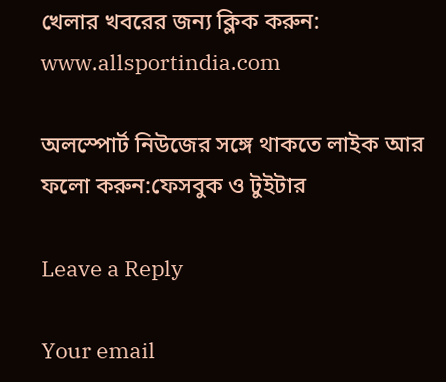খেলার খবরের জন্য ক্লিক করুন: www.allsportindia.com

অলস্পোর্ট নিউজের সঙ্গে থাকতে লাইক আর ফলো করুন:ফেসবুক ও টুইটার

Leave a Reply

Your email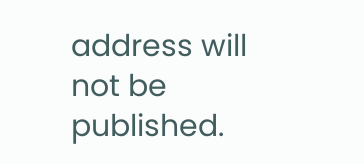address will not be published.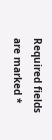Required fields are marked *